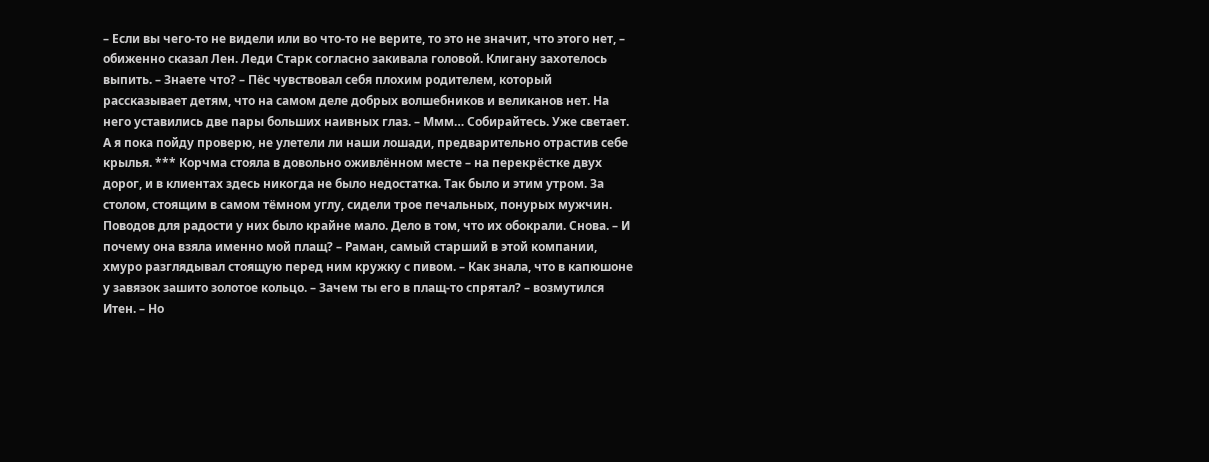– Если вы чего-то не видели или во что-то не верите, то это не значит, что этого нет, – обиженно сказал Лен. Леди Старк согласно закивала головой. Клигану захотелось выпить. – Знаете что? – Пёс чувствовал себя плохим родителем, который рассказывает детям, что на самом деле добрых волшебников и великанов нет. На него уставились две пары больших наивных глаз. – Ммм… Собирайтесь. Уже светает. А я пока пойду проверю, не улетели ли наши лошади, предварительно отрастив себе крылья. *** Корчма стояла в довольно оживлённом месте – на перекрёстке двух дорог, и в клиентах здесь никогда не было недостатка. Так было и этим утром. За столом, стоящим в самом тёмном углу, сидели трое печальных, понурых мужчин. Поводов для радости у них было крайне мало. Дело в том, что их обокрали. Снова. – И почему она взяла именно мой плащ? – Раман, самый старший в этой компании, хмуро разглядывал стоящую перед ним кружку с пивом. – Как знала, что в капюшоне у завязок зашито золотое кольцо. – Зачем ты его в плащ-то спрятал? – возмутился Итен. – Но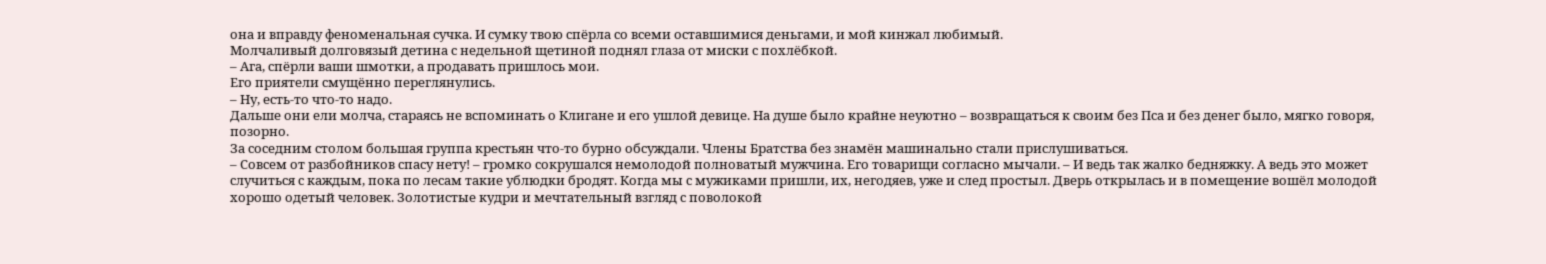она и вправду феноменальная сучка. И сумку твою спёрла со всеми оставшимися деньгами, и мой кинжал любимый.
Молчаливый долговязый детина с недельной щетиной поднял глаза от миски с похлёбкой.
– Ага, спёрли ваши шмотки, а продавать пришлось мои.
Его приятели смущённо переглянулись.
– Ну, есть-то что-то надо.
Дальше они ели молча, стараясь не вспоминать о Клигане и его ушлой девице. На душе было крайне неуютно – возвращаться к своим без Пса и без денег было, мягко говоря, позорно.
За соседним столом большая группа крестьян что-то бурно обсуждали. Члены Братства без знамён машинально стали прислушиваться.
– Совсем от разбойников спасу нету! – громко сокрушался немолодой полноватый мужчина. Его товарищи согласно мычали. – И ведь так жалко бедняжку. А ведь это может случиться с каждым, пока по лесам такие ублюдки бродят. Когда мы с мужиками пришли, их, негодяев, уже и след простыл. Дверь открылась и в помещение вошёл молодой хорошо одетый человек. Золотистые кудри и мечтательный взгляд с поволокой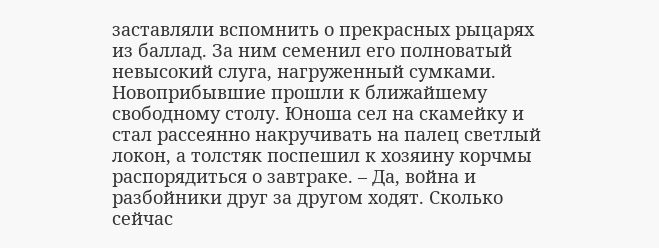заставляли вспомнить о прекрасных рыцарях из баллад. За ним семенил его полноватый невысокий слуга, нагруженный сумками. Новоприбывшие прошли к ближайшему свободному столу. Юноша сел на скамейку и стал рассеянно накручивать на палец светлый локон, а толстяк поспешил к хозяину корчмы распорядиться о завтраке. – Да, война и разбойники друг за другом ходят. Сколько сейчас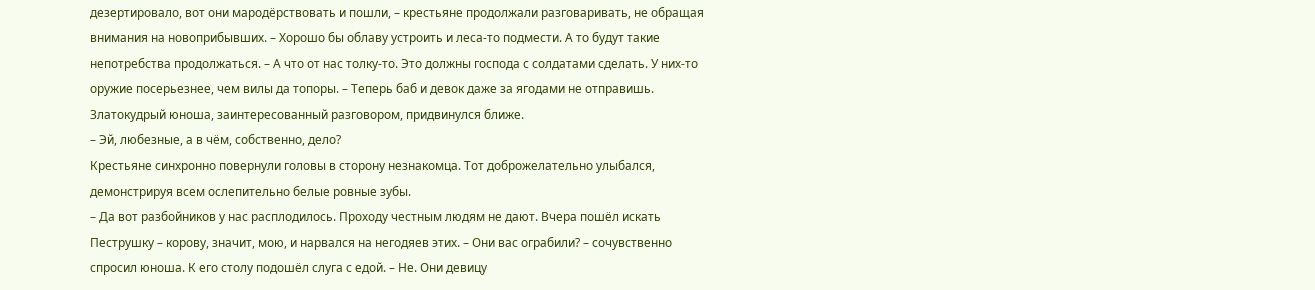дезертировало, вот они мародёрствовать и пошли, – крестьяне продолжали разговаривать, не обращая внимания на новоприбывших. – Хорошо бы облаву устроить и леса-то подмести. А то будут такие непотребства продолжаться. – А что от нас толку-то. Это должны господа с солдатами сделать. У них-то оружие посерьезнее, чем вилы да топоры. – Теперь баб и девок даже за ягодами не отправишь.
Златокудрый юноша, заинтересованный разговором, придвинулся ближе.
– Эй, любезные, а в чём, собственно, дело?
Крестьяне синхронно повернули головы в сторону незнакомца. Тот доброжелательно улыбался, демонстрируя всем ослепительно белые ровные зубы.
– Да вот разбойников у нас расплодилось. Проходу честным людям не дают. Вчера пошёл искать Пеструшку – корову, значит, мою, и нарвался на негодяев этих. – Они вас ограбили? – сочувственно спросил юноша. К его столу подошёл слуга с едой. – Не. Они девицу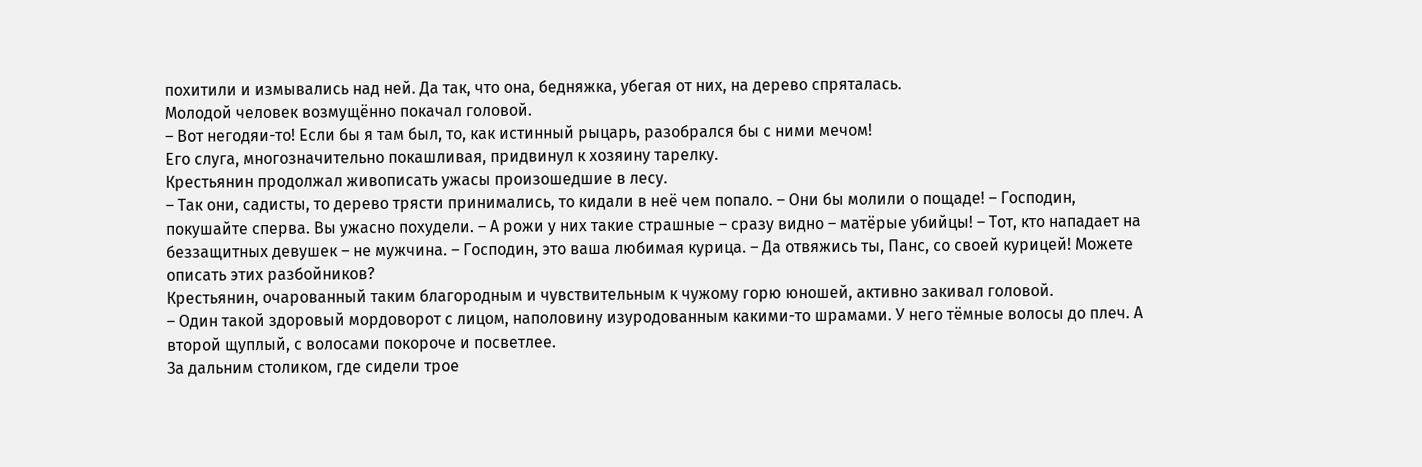похитили и измывались над ней. Да так, что она, бедняжка, убегая от них, на дерево спряталась.
Молодой человек возмущённо покачал головой.
– Вот негодяи-то! Если бы я там был, то, как истинный рыцарь, разобрался бы с ними мечом!
Его слуга, многозначительно покашливая, придвинул к хозяину тарелку.
Крестьянин продолжал живописать ужасы произошедшие в лесу.
– Так они, садисты, то дерево трясти принимались, то кидали в неё чем попало. – Они бы молили о пощаде! – Господин, покушайте сперва. Вы ужасно похудели. – А рожи у них такие страшные – сразу видно – матёрые убийцы! – Тот, кто нападает на беззащитных девушек – не мужчина. – Господин, это ваша любимая курица. – Да отвяжись ты, Панс, со своей курицей! Можете описать этих разбойников?
Крестьянин, очарованный таким благородным и чувствительным к чужому горю юношей, активно закивал головой.
– Один такой здоровый мордоворот с лицом, наполовину изуродованным какими-то шрамами. У него тёмные волосы до плеч. А второй щуплый, с волосами покороче и посветлее.
За дальним столиком, где сидели трое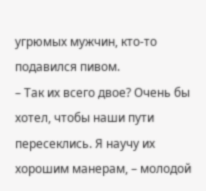угрюмых мужчин, кто-то подавился пивом.
– Так их всего двое? Очень бы хотел, чтобы наши пути пересеклись. Я научу их хорошим манерам, – молодой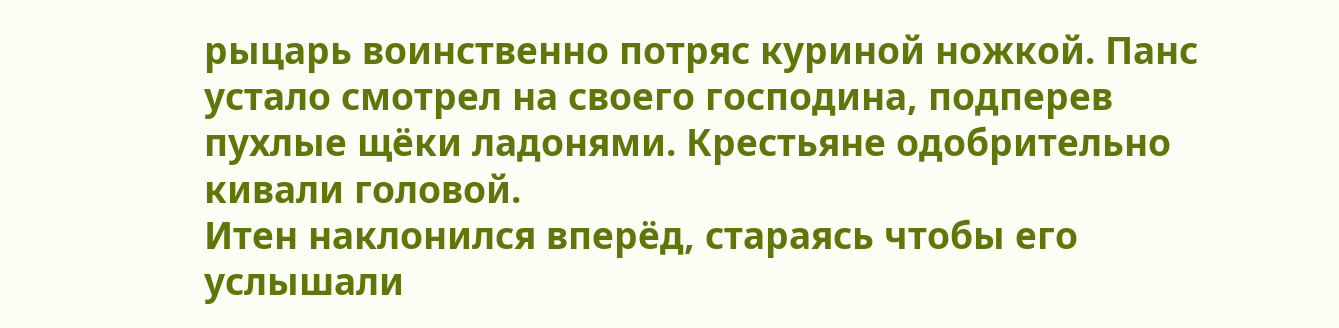рыцарь воинственно потряс куриной ножкой. Панс устало смотрел на своего господина, подперев пухлые щёки ладонями. Крестьяне одобрительно кивали головой.
Итен наклонился вперёд, стараясь чтобы его услышали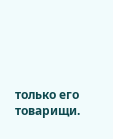только его товарищи.